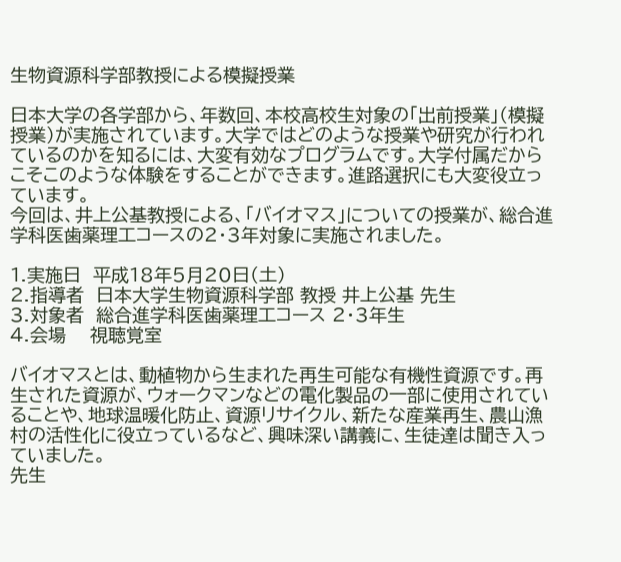生物資源科学部教授による模擬授業

日本大学の各学部から、年数回、本校高校生対象の「出前授業」(模擬授業)が実施されています。大学ではどのような授業や研究が行われているのかを知るには、大変有効なプログラムです。大学付属だからこそこのような体験をすることができます。進路選択にも大変役立っています。
今回は、井上公基教授による、「バイオマス」についての授業が、総合進学科医歯薬理工コースの2・3年対象に実施されました。

1.実施日  平成18年5月20日(土)
2.指導者  日本大学生物資源科学部 教授 井上公基 先生
3.対象者  総合進学科医歯薬理工コース 2・3年生
4.会場    視聴覚室

バイオマスとは、動植物から生まれた再生可能な有機性資源です。再生された資源が、ウォークマンなどの電化製品の一部に使用されていることや、地球温暖化防止、資源リサイクル、新たな産業再生、農山漁村の活性化に役立っているなど、興味深い講義に、生徒達は聞き入っていました。
先生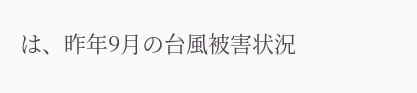は、昨年9月の台風被害状況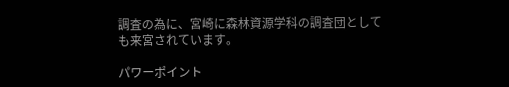調査の為に、宮崎に森林資源学科の調査団としても来宮されています。

パワーポイント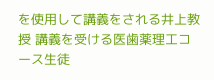を使用して講義をされる井上教授 講義を受ける医歯薬理工コース生徒